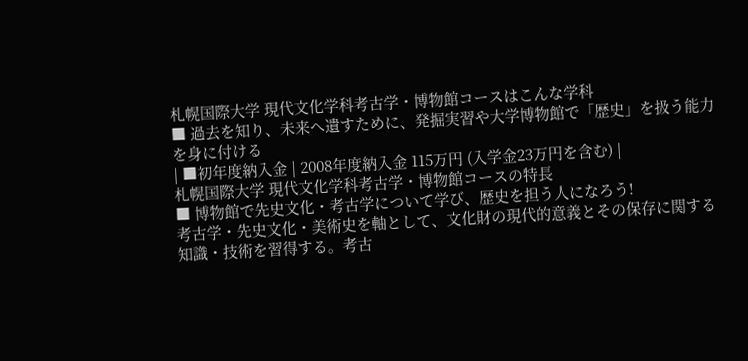札幌国際大学 現代文化学科考古学・博物館コースはこんな学科
■ 過去を知り、未来へ遺すために、発掘実習や大学博物館で「歴史」を扱う能力を身に付ける
| ■初年度納入金 | 2008年度納入金 115万円 (入学金23万円を含む) |
札幌国際大学 現代文化学科考古学・博物館コースの特長
■ 博物館で先史文化・考古学について学び、歴史を担う人になろう!
考古学・先史文化・美術史を軸として、文化財の現代的意義とその保存に関する知識・技術を習得する。考古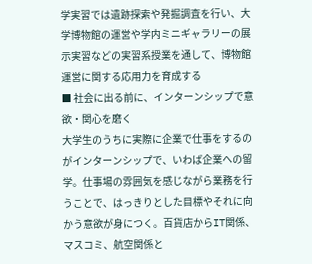学実習では遺跡探索や発掘調査を行い、大学博物館の運営や学内ミニギャラリーの展示実習などの実習系授業を通して、博物館運営に関する応用力を育成する
■ 社会に出る前に、インターンシップで意欲・関心を磨く
大学生のうちに実際に企業で仕事をするのがインターンシップで、いわば企業への留学。仕事場の雰囲気を感じながら業務を行うことで、はっきりとした目標やそれに向かう意欲が身につく。百貨店からIT関係、マスコミ、航空関係と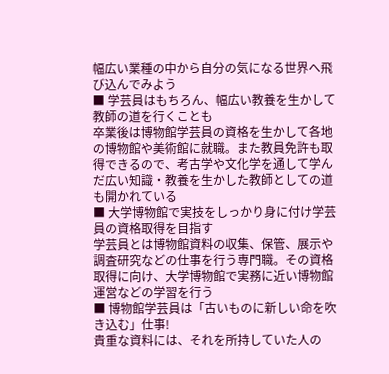幅広い業種の中から自分の気になる世界へ飛び込んでみよう
■ 学芸員はもちろん、幅広い教養を生かして教師の道を行くことも
卒業後は博物館学芸員の資格を生かして各地の博物館や美術館に就職。また教員免許も取得できるので、考古学や文化学を通して学んだ広い知識・教養を生かした教師としての道も開かれている
■ 大学博物館で実技をしっかり身に付け学芸員の資格取得を目指す
学芸員とは博物館資料の収集、保管、展示や調査研究などの仕事を行う専門職。その資格取得に向け、大学博物館で実務に近い博物館運営などの学習を行う
■ 博物館学芸員は「古いものに新しい命を吹き込む」仕事!
貴重な資料には、それを所持していた人の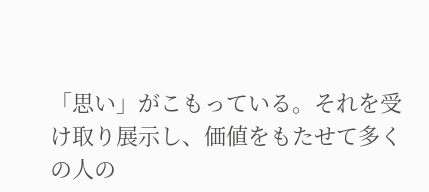「思い」がこもっている。それを受け取り展示し、価値をもたせて多くの人の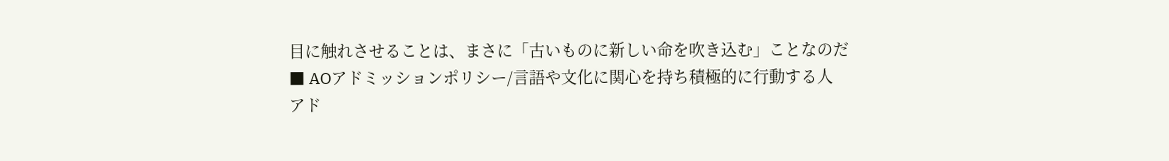目に触れさせることは、まさに「古いものに新しい命を吹き込む」ことなのだ
■ AOアドミッションポリシー/言語や文化に関心を持ち積極的に行動する人
アド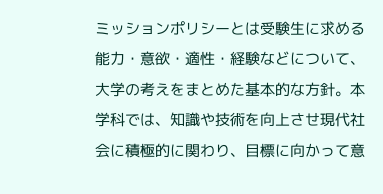ミッションポリシーとは受験生に求める能力・意欲・適性・経験などについて、大学の考えをまとめた基本的な方針。本学科では、知識や技術を向上させ現代社会に積極的に関わり、目標に向かって意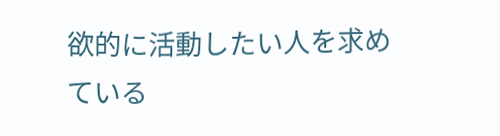欲的に活動したい人を求めている